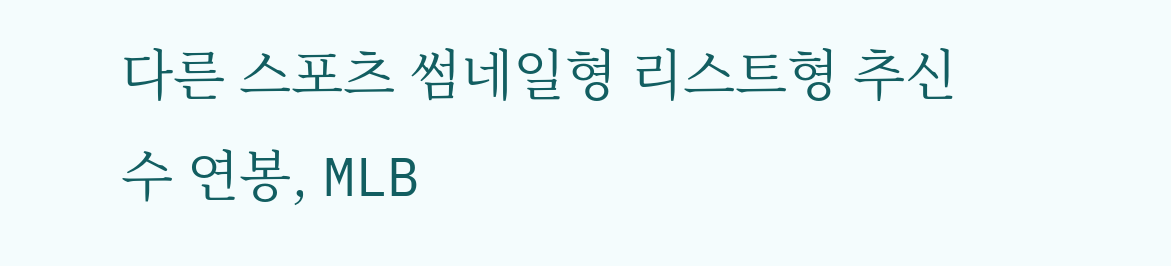다른 스포츠 썸네일형 리스트형 추신수 연봉, MLB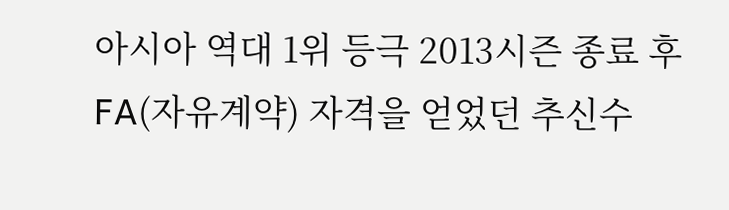아시아 역대 1위 등극 2013시즌 종료 후 FA(자유계약) 자격을 얻었던 추신수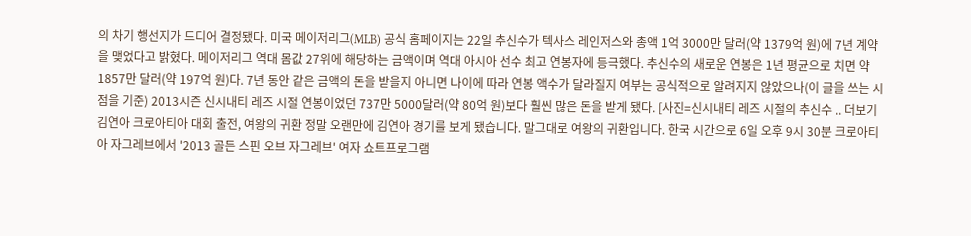의 차기 행선지가 드디어 결정됐다. 미국 메이저리그(MLB) 공식 홈페이지는 22일 추신수가 텍사스 레인저스와 총액 1억 3000만 달러(약 1379억 원)에 7년 계약을 맺었다고 밝혔다. 메이저리그 역대 몸값 27위에 해당하는 금액이며 역대 아시아 선수 최고 연봉자에 등극했다. 추신수의 새로운 연봉은 1년 평균으로 치면 약 1857만 달러(약 197억 원)다. 7년 동안 같은 금액의 돈을 받을지 아니면 나이에 따라 연봉 액수가 달라질지 여부는 공식적으로 알려지지 않았으나(이 글을 쓰는 시점을 기준) 2013시즌 신시내티 레즈 시절 연봉이었던 737만 5000달러(약 80억 원)보다 훨씬 많은 돈을 받게 됐다. [사진=신시내티 레즈 시절의 추신수 .. 더보기 김연아 크로아티아 대회 출전, 여왕의 귀환 정말 오랜만에 김연아 경기를 보게 됐습니다. 말그대로 여왕의 귀환입니다. 한국 시간으로 6일 오후 9시 30분 크로아티아 자그레브에서 '2013 골든 스핀 오브 자그레브' 여자 쇼트프로그램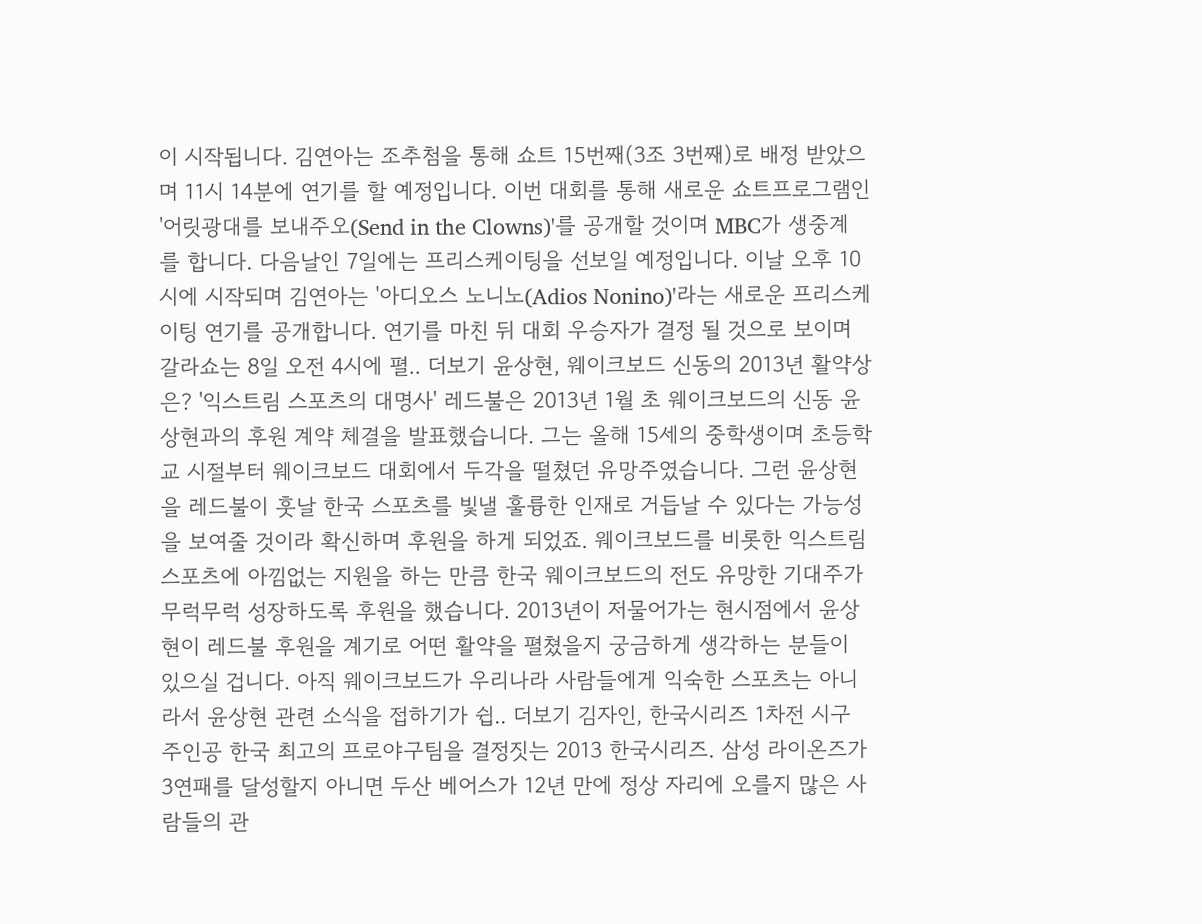이 시작됩니다. 김연아는 조추첨을 통해 쇼트 15번째(3조 3번째)로 배정 받았으며 11시 14분에 연기를 할 예정입니다. 이번 대회를 통해 새로운 쇼트프로그램인 '어릿광대를 보내주오(Send in the Clowns)'를 공개할 것이며 MBC가 생중계를 합니다. 다음날인 7일에는 프리스케이팅을 선보일 예정입니다. 이날 오후 10시에 시작되며 김연아는 '아디오스 노니노(Adios Nonino)'라는 새로운 프리스케이팅 연기를 공개합니다. 연기를 마친 뒤 대회 우승자가 결정 될 것으로 보이며 갈라쇼는 8일 오전 4시에 펼.. 더보기 윤상현, 웨이크보드 신동의 2013년 활약상은? '익스트림 스포츠의 대명사' 레드불은 2013년 1월 초 웨이크보드의 신동 윤상현과의 후원 계약 체결을 발표했습니다. 그는 올해 15세의 중학생이며 초등학교 시절부터 웨이크보드 대회에서 두각을 떨쳤던 유망주였습니다. 그런 윤상현을 레드불이 훗날 한국 스포츠를 빛낼 훌륭한 인재로 거듭날 수 있다는 가능성을 보여줄 것이라 확신하며 후원을 하게 되었죠. 웨이크보드를 비롯한 익스트림 스포츠에 아낌없는 지원을 하는 만큼 한국 웨이크보드의 전도 유망한 기대주가 무럭무럭 성장하도록 후원을 했습니다. 2013년이 저물어가는 현시점에서 윤상현이 레드불 후원을 계기로 어떤 활약을 펼쳤을지 궁금하게 생각하는 분들이 있으실 겁니다. 아직 웨이크보드가 우리나라 사람들에게 익숙한 스포츠는 아니라서 윤상현 관련 소식을 접하기가 쉽.. 더보기 김자인, 한국시리즈 1차전 시구 주인공 한국 최고의 프로야구팀을 결정짓는 2013 한국시리즈. 삼성 라이온즈가 3연패를 달성할지 아니면 두산 베어스가 12년 만에 정상 자리에 오를지 많은 사람들의 관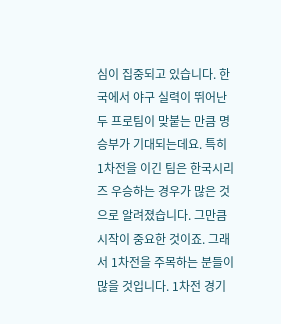심이 집중되고 있습니다. 한국에서 야구 실력이 뛰어난 두 프로팀이 맞붙는 만큼 명승부가 기대되는데요. 특히 1차전을 이긴 팀은 한국시리즈 우승하는 경우가 많은 것으로 알려졌습니다. 그만큼 시작이 중요한 것이죠. 그래서 1차전을 주목하는 분들이 많을 것입니다. 1차전 경기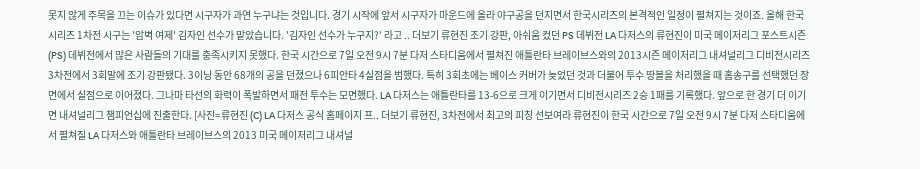못지 않게 주목을 끄는 이슈가 있다면 시구자가 과연 누구냐는 것입니다. 경기 시작에 앞서 시구자가 마운드에 올라 야구공을 던지면서 한국시리즈의 본격적인 일정이 펼쳐지는 것이죠. 올해 한국시리즈 1차전 시구는 '암벽 여제' 김자인 선수가 맡았습니다. '김자인 선수가 누구지?' 라고 .. 더보기 류현진 조기 강판, 아쉬움 컸던 PS 데뷔전 LA 다저스의 류현진이 미국 메이저리그 포스트시즌(PS) 데뷔전에서 많은 사람들의 기대를 충족시키지 못했다. 한국 시간으로 7일 오전 9시 7분 다저 스타디움에서 펼쳐진 애틀란타 브레이브스와의 2013시즌 메이저리그 내셔널리그 디비전시리즈 3차전에서 3회말에 조기 강판됐다. 3이닝 동안 68개의 공을 던졌으나 6피안타 4실점을 범했다. 특히 3회초에는 베이스 커버가 늦었던 것과 더불어 투수 땅볼을 처리했을 때 홈송구를 선택했던 장면에서 실점으로 이어졌다. 그나마 타선의 화력이 폭발하면서 패전 투수는 모면했다. LA 다저스는 애틀란타를 13-6으로 크게 이기면서 디비전시리즈 2승 1패를 기록했다. 앞으로 한 경기 더 이기면 내셔널리그 챔피언십에 진출한다. [사진=류현진 (C) LA 다저스 공식 홈페이지 프.. 더보기 류현진, 3차전에서 최고의 피칭 선보여라 류현진이 한국 시간으로 7일 오전 9시 7분 다저 스타디움에서 펼쳐질 LA 다저스와 애틀란타 브레이브스의 2013 미국 메이저리그 내셔널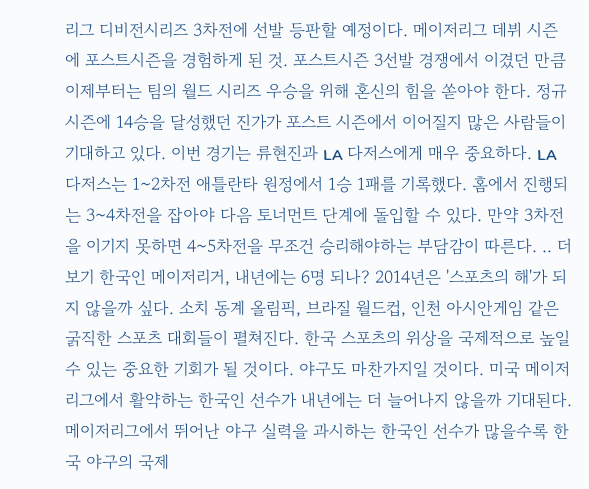리그 디비전시리즈 3차전에 선발 등판할 예정이다. 메이저리그 데뷔 시즌에 포스트시즌을 경험하게 된 것. 포스트시즌 3선발 경쟁에서 이겼던 만큼 이제부터는 팀의 월드 시리즈 우승을 위해 혼신의 힘을 쏟아야 한다. 정규시즌에 14승을 달성했던 진가가 포스트 시즌에서 이어질지 많은 사람들이 기대하고 있다. 이번 경기는 류현진과 LA 다저스에게 매우 중요하다. LA 다저스는 1~2차전 애틀란타 원정에서 1승 1패를 기록했다. 홈에서 진행되는 3~4차전을 잡아야 다음 토너먼트 단계에 돌입할 수 있다. 만약 3차전을 이기지 못하면 4~5차전을 무조건 승리해야하는 부담감이 따른다. .. 더보기 한국인 메이저리거, 내년에는 6명 되나? 2014년은 '스포츠의 해'가 되지 않을까 싶다. 소치 동계 올림픽, 브라질 월드컵, 인천 아시안게임 같은 굵직한 스포츠 대회들이 펼쳐진다. 한국 스포츠의 위상을 국제적으로 높일 수 있는 중요한 기회가 될 것이다. 야구도 마찬가지일 것이다. 미국 메이저리그에서 활약하는 한국인 선수가 내년에는 더 늘어나지 않을까 기대된다. 메이저리그에서 뛰어난 야구 실력을 과시하는 한국인 선수가 많을수록 한국 야구의 국제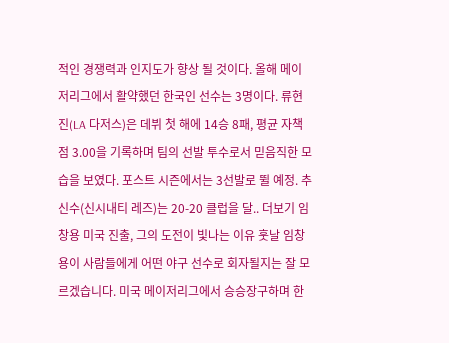적인 경쟁력과 인지도가 향상 될 것이다. 올해 메이저리그에서 활약했던 한국인 선수는 3명이다. 류현진(LA 다저스)은 데뷔 첫 해에 14승 8패, 평균 자책점 3.00을 기록하며 팀의 선발 투수로서 믿음직한 모습을 보였다. 포스트 시즌에서는 3선발로 뛸 예정. 추신수(신시내티 레즈)는 20-20 클럽을 달.. 더보기 임창용 미국 진출, 그의 도전이 빛나는 이유 훗날 임창용이 사람들에게 어떤 야구 선수로 회자될지는 잘 모르겠습니다. 미국 메이저리그에서 승승장구하며 한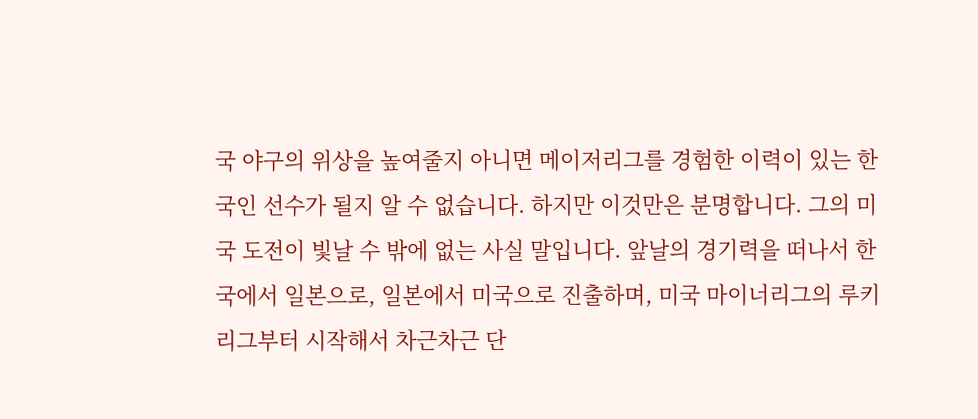국 야구의 위상을 높여줄지 아니면 메이저리그를 경험한 이력이 있는 한국인 선수가 될지 알 수 없습니다. 하지만 이것만은 분명합니다. 그의 미국 도전이 빛날 수 밖에 없는 사실 말입니다. 앞날의 경기력을 떠나서 한국에서 일본으로, 일본에서 미국으로 진출하며, 미국 마이너리그의 루키 리그부터 시작해서 차근차근 단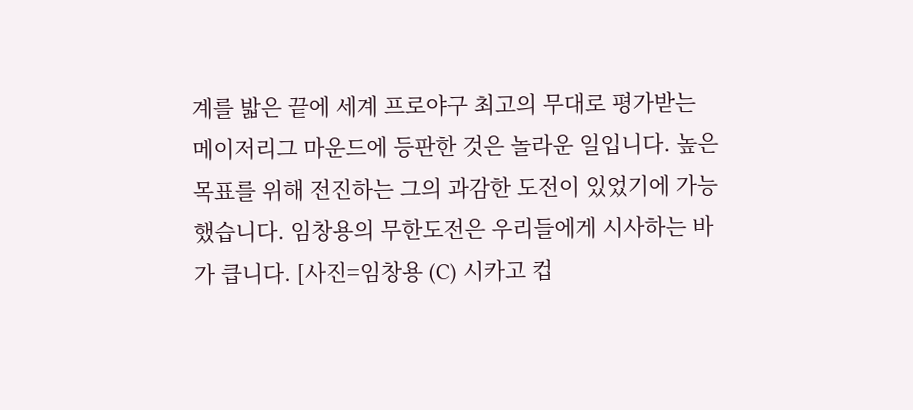계를 밟은 끝에 세계 프로야구 최고의 무대로 평가받는 메이저리그 마운드에 등판한 것은 놀라운 일입니다. 높은 목표를 위해 전진하는 그의 과감한 도전이 있었기에 가능했습니다. 임창용의 무한도전은 우리들에게 시사하는 바가 큽니다. [사진=임창용 (C) 시카고 컵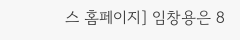스 홈페이지] 임창용은 8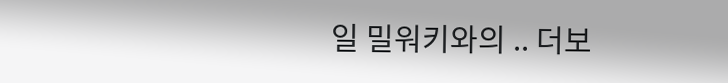일 밀워키와의 .. 더보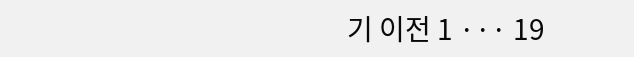기 이전 1 ··· 19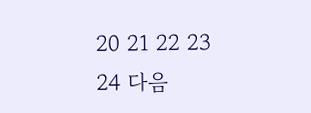20 21 22 23 24 다음